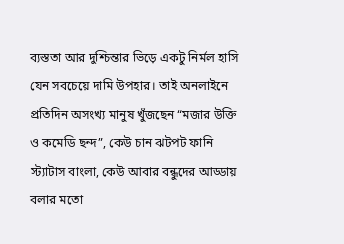ব্যস্ততা আর দুশ্চিন্তার ভিড়ে একটু নির্মল হাসি যেন সবচেয়ে দামি উপহার। তাই অনলাইনে প্রতিদিন অসংখ্য মানুষ খুঁজছেন “মজার উক্তি ও কমেডি ছন্দ”, কেউ চান ঝটপট ফানি স্ট্যাটাস বাংলা, কেউ আবার বন্ধুদের আড্ডায় বলার মতো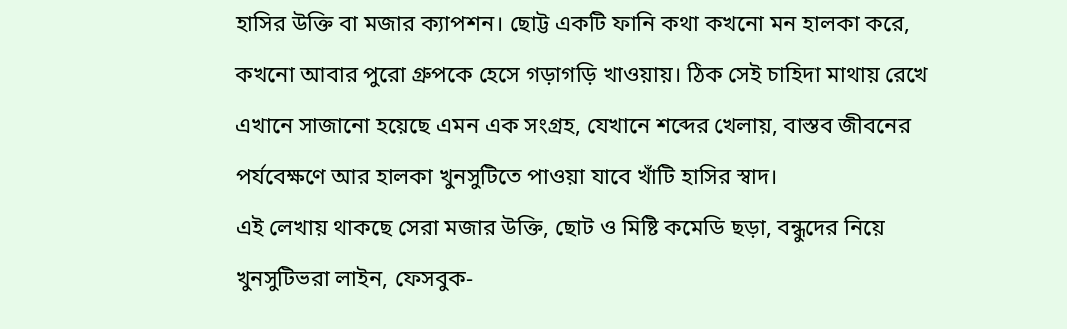হাসির উক্তি বা মজার ক্যাপশন। ছোট্ট একটি ফানি কথা কখনো মন হালকা করে, কখনো আবার পুরো গ্রুপকে হেসে গড়াগড়ি খাওয়ায়। ঠিক সেই চাহিদা মাথায় রেখে এখানে সাজানো হয়েছে এমন এক সংগ্রহ, যেখানে শব্দের খেলায়, বাস্তব জীবনের পর্যবেক্ষণে আর হালকা খুনসুটিতে পাওয়া যাবে খাঁটি হাসির স্বাদ।
এই লেখায় থাকছে সেরা মজার উক্তি, ছোট ও মিষ্টি কমেডি ছড়া, বন্ধুদের নিয়ে খুনসুটিভরা লাইন, ফেসবুক-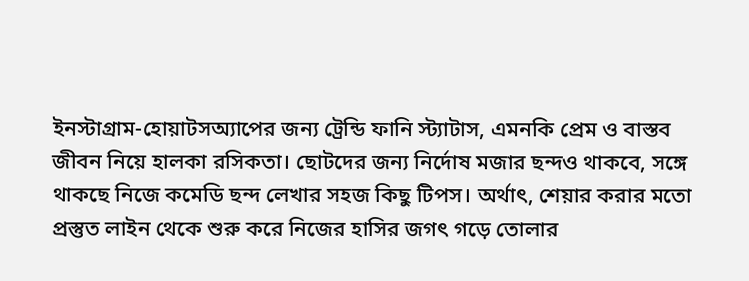ইনস্টাগ্রাম-হোয়াটসঅ্যাপের জন্য ট্রেন্ডি ফানি স্ট্যাটাস, এমনকি প্রেম ও বাস্তব জীবন নিয়ে হালকা রসিকতা। ছোটদের জন্য নির্দোষ মজার ছন্দও থাকবে, সঙ্গে থাকছে নিজে কমেডি ছন্দ লেখার সহজ কিছু টিপস। অর্থাৎ, শেয়ার করার মতো প্রস্তুত লাইন থেকে শুরু করে নিজের হাসির জগৎ গড়ে তোলার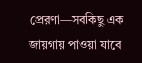প্রেরণা—সবকিছু এক জায়গায় পাওয়া যাবে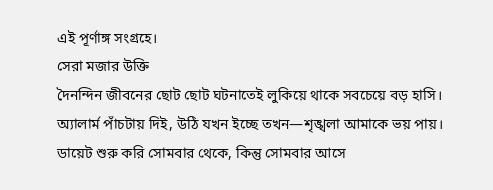এই পূর্ণাঙ্গ সংগ্রহে।
সেরা মজার উক্তি
দৈনন্দিন জীবনের ছোট ছোট ঘটনাতেই লুকিয়ে থাকে সবচেয়ে বড় হাসি।
অ্যালার্ম পাঁচটায় দিই, উঠি যখন ইচ্ছে তখন—শৃঙ্খলা আমাকে ভয় পায়।
ডায়েট শুরু করি সোমবার থেকে, কিন্তু সোমবার আসে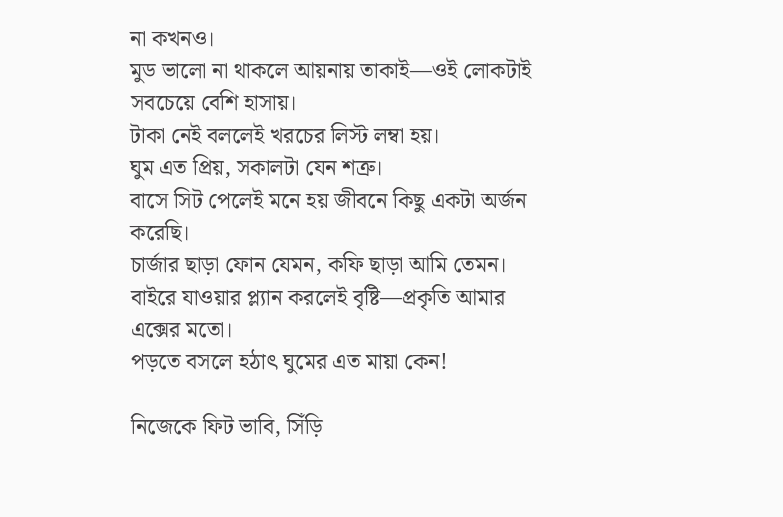না কখনও।
মুড ভালো না থাকলে আয়নায় তাকাই—ওই লোকটাই সবচেয়ে বেশি হাসায়।
টাকা নেই বললেই খরচের লিস্ট লম্বা হয়।
ঘুম এত প্রিয়, সকালটা যেন শত্রু।
বাসে সিট পেলেই মনে হয় জীবনে কিছু একটা অর্জন করেছি।
চার্জার ছাড়া ফোন যেমন, কফি ছাড়া আমি তেমন।
বাইরে যাওয়ার প্ল্যান করলেই বৃষ্টি—প্রকৃতি আমার এক্সের মতো।
পড়তে বসলে হঠাৎ ঘুমের এত মায়া কেন!

নিজেকে ফিট ভাবি, সিঁড়ি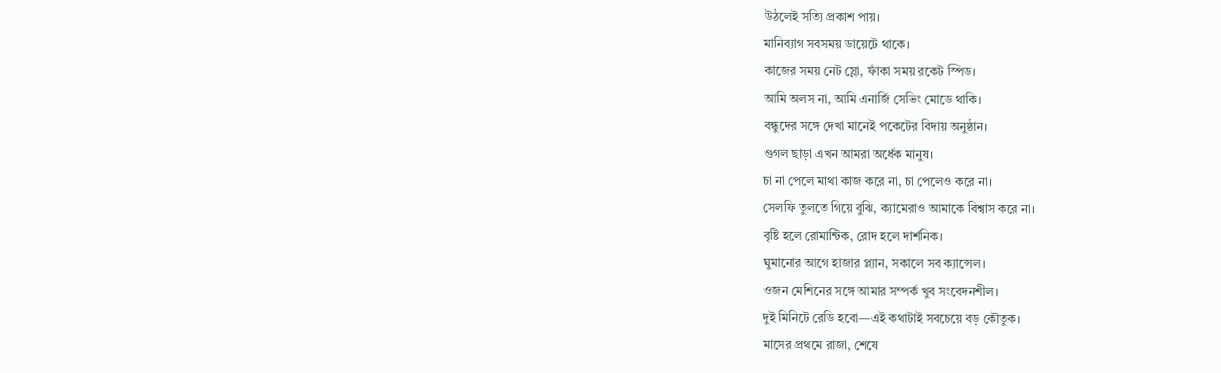উঠলেই সত্যি প্রকাশ পায়।
মানিব্যাগ সবসময় ডায়েটে থাকে।
কাজের সময় নেট স্লো, ফাঁকা সময় রকেট স্পিড।
আমি অলস না, আমি এনার্জি সেভিং মোডে থাকি।
বন্ধুদের সঙ্গে দেখা মানেই পকেটের বিদায় অনুষ্ঠান।
গুগল ছাড়া এখন আমরা অর্ধেক মানুষ।
চা না পেলে মাথা কাজ করে না, চা পেলেও করে না।
সেলফি তুলতে গিয়ে বুঝি, ক্যামেরাও আমাকে বিশ্বাস করে না।
বৃষ্টি হলে রোমান্টিক, রোদ হলে দার্শনিক।
ঘুমানোর আগে হাজার প্ল্যান, সকালে সব ক্যান্সেল।
ওজন মেশিনের সঙ্গে আমার সম্পর্ক খুব সংবেদনশীল।
দুই মিনিটে রেডি হবো—এই কথাটাই সবচেয়ে বড় কৌতুক।
মাসের প্রথমে রাজা, শেষে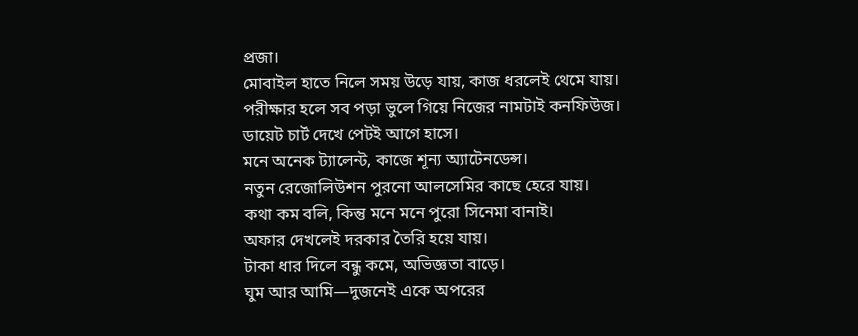প্রজা।
মোবাইল হাতে নিলে সময় উড়ে যায়, কাজ ধরলেই থেমে যায়।
পরীক্ষার হলে সব পড়া ভুলে গিয়ে নিজের নামটাই কনফিউজ।
ডায়েট চার্ট দেখে পেটই আগে হাসে।
মনে অনেক ট্যালেন্ট, কাজে শূন্য অ্যাটেনডেন্স।
নতুন রেজোলিউশন পুরনো আলসেমির কাছে হেরে যায়।
কথা কম বলি, কিন্তু মনে মনে পুরো সিনেমা বানাই।
অফার দেখলেই দরকার তৈরি হয়ে যায়।
টাকা ধার দিলে বন্ধু কমে, অভিজ্ঞতা বাড়ে।
ঘুম আর আমি—দুজনেই একে অপরের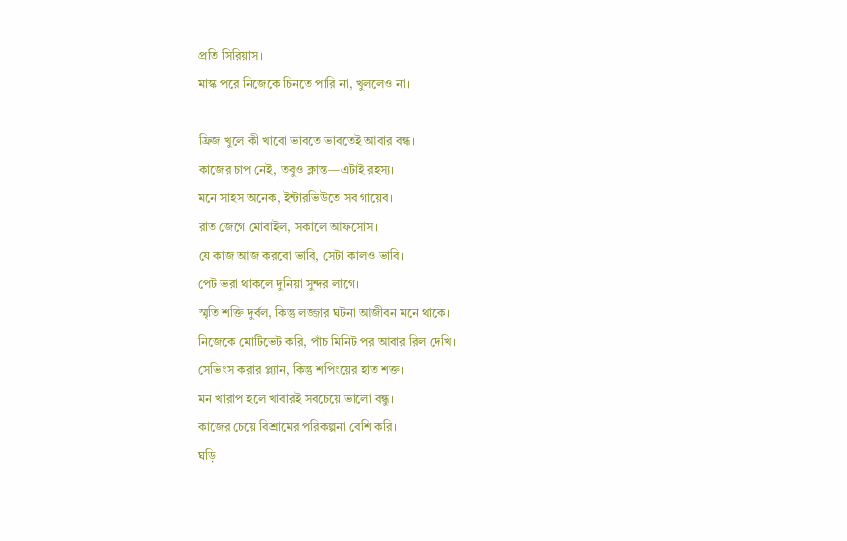প্রতি সিরিয়াস।
মাস্ক পরে নিজেকে চিনতে পারি না, খুললেও না।

ফ্রিজ খুলে কী খাবো ভাবতে ভাবতেই আবার বন্ধ।
কাজের চাপ নেই, তবুও ক্লান্ত—এটাই রহস্য।
মনে সাহস অনেক, ইন্টারভিউতে সব গায়েব।
রাত জেগে মোবাইল, সকালে আফসোস।
যে কাজ আজ করবো ভাবি, সেটা কালও ভাবি।
পেট ভরা থাকলে দুনিয়া সুন্দর লাগে।
স্মৃতি শক্তি দুর্বল, কিন্তু লজ্জার ঘটনা আজীবন মনে থাকে।
নিজেকে মোটিভেট করি, পাঁচ মিনিট পর আবার রিল দেখি।
সেভিংস করার প্ল্যান, কিন্তু শপিংয়ের হাত শক্ত।
মন খারাপ হলে খাবারই সবচেয়ে ভালো বন্ধু।
কাজের চেয়ে বিশ্রামের পরিকল্পনা বেশি করি।
ঘড়ি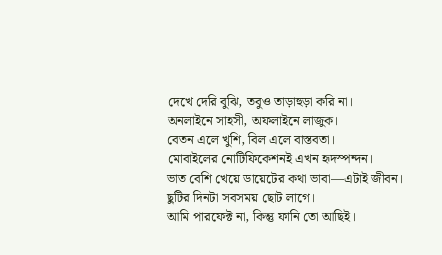দেখে দেরি বুঝি, তবুও তাড়াহুড়া করি না।
অনলাইনে সাহসী, অফলাইনে লাজুক।
বেতন এলে খুশি, বিল এলে বাস্তবতা।
মোবাইলের নোটিফিকেশনই এখন হৃদস্পন্দন।
ভাত বেশি খেয়ে ডায়েটের কথা ভাবা—এটাই জীবন।
ছুটির দিনটা সবসময় ছোট লাগে।
আমি পারফেক্ট না, কিন্তু ফানি তো আছিই।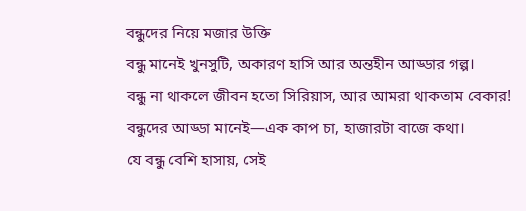বন্ধুদের নিয়ে মজার উক্তি
বন্ধু মানেই খুনসুটি, অকারণ হাসি আর অন্তহীন আড্ডার গল্প।
বন্ধু না থাকলে জীবন হতো সিরিয়াস, আর আমরা থাকতাম বেকার!
বন্ধুদের আড্ডা মানেই—এক কাপ চা, হাজারটা বাজে কথা।
যে বন্ধু বেশি হাসায়, সেই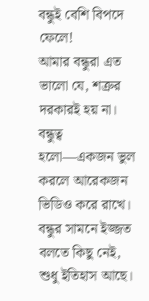বন্ধুই বেশি বিপদে ফেলে!
আমার বন্ধুরা এত ভালো যে, শত্রুর দরকারই হয় না।
বন্ধুত্ব হলো—একজন ভুল করলে আরেকজন ভিডিও করে রাখে।
বন্ধুর সামনে ইজ্জত বলতে কিছু নেই, শুধু ইতিহাস আছে।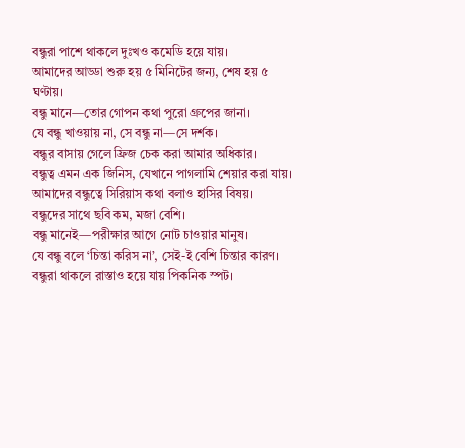বন্ধুরা পাশে থাকলে দুঃখও কমেডি হয়ে যায়।
আমাদের আড্ডা শুরু হয় ৫ মিনিটের জন্য, শেষ হয় ৫ ঘণ্টায়।
বন্ধু মানে—তোর গোপন কথা পুরো গ্রুপের জানা।
যে বন্ধু খাওয়ায় না, সে বন্ধু না—সে দর্শক।
বন্ধুর বাসায় গেলে ফ্রিজ চেক করা আমার অধিকার।
বন্ধুত্ব এমন এক জিনিস, যেখানে পাগলামি শেয়ার করা যায়।
আমাদের বন্ধুত্বে সিরিয়াস কথা বলাও হাসির বিষয়।
বন্ধুদের সাথে ছবি কম, মজা বেশি।
বন্ধু মানেই—পরীক্ষার আগে নোট চাওয়ার মানুষ।
যে বন্ধু বলে ‘চিন্তা করিস না’, সেই-ই বেশি চিন্তার কারণ।
বন্ধুরা থাকলে রাস্তাও হয়ে যায় পিকনিক স্পট।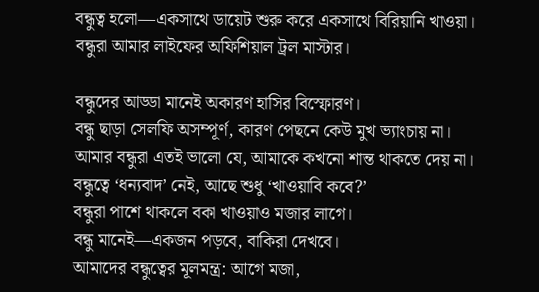বন্ধুত্ব হলো—একসাথে ডায়েট শুরু করে একসাথে বিরিয়ানি খাওয়া।
বন্ধুরা আমার লাইফের অফিশিয়াল ট্রল মাস্টার।

বন্ধুদের আড্ডা মানেই অকারণ হাসির বিস্ফোরণ।
বন্ধু ছাড়া সেলফি অসম্পূর্ণ, কারণ পেছনে কেউ মুখ ভ্যাংচায় না।
আমার বন্ধুরা এতই ভালো যে, আমাকে কখনো শান্ত থাকতে দেয় না।
বন্ধুত্বে ‘ধন্যবাদ’ নেই, আছে শুধু ‘খাওয়াবি কবে?’
বন্ধুরা পাশে থাকলে বকা খাওয়াও মজার লাগে।
বন্ধু মানেই—একজন পড়বে, বাকিরা দেখবে।
আমাদের বন্ধুত্বের মূলমন্ত্র: আগে মজা,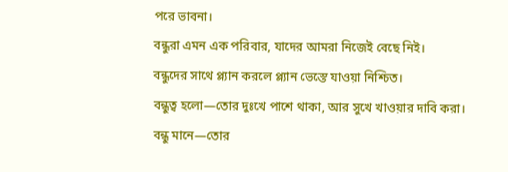পরে ভাবনা।
বন্ধুরা এমন এক পরিবার, যাদের আমরা নিজেই বেছে নিই।
বন্ধুদের সাথে প্ল্যান করলে প্ল্যান ভেস্তে যাওয়া নিশ্চিত।
বন্ধুত্ব হলো—তোর দুঃখে পাশে থাকা, আর সুখে খাওয়ার দাবি করা।
বন্ধু মানে—তোর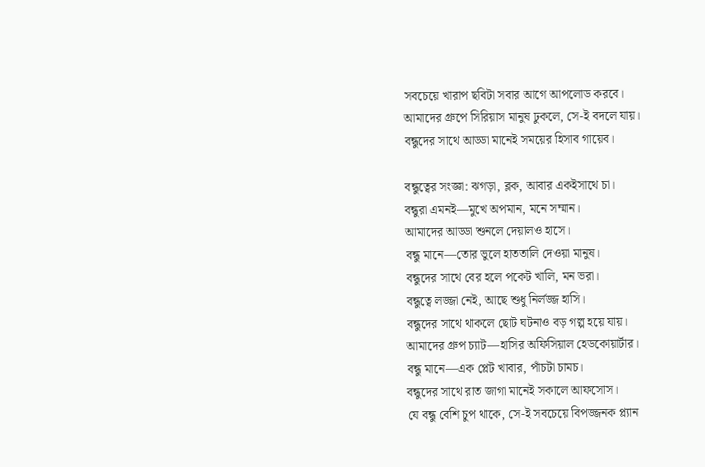সবচেয়ে খারাপ ছবিটা সবার আগে আপলোড করবে।
আমাদের গ্রুপে সিরিয়াস মানুষ ঢুকলে, সে-ই বদলে যায়।
বন্ধুদের সাথে আড্ডা মানেই সময়ের হিসাব গায়েব।

বন্ধুত্বের সংজ্ঞা: ঝগড়া, ব্লক, আবার একইসাথে চা।
বন্ধুরা এমনই—মুখে অপমান, মনে সম্মান।
আমাদের আড্ডা শুনলে দেয়ালও হাসে।
বন্ধু মানে—তোর ভুলে হাততালি দেওয়া মানুষ।
বন্ধুদের সাথে বের হলে পকেট খালি, মন ভরা।
বন্ধুত্বে লজ্জা নেই, আছে শুধু নির্লজ্জ হাসি।
বন্ধুদের সাথে থাকলে ছোট ঘটনাও বড় গল্প হয়ে যায়।
আমাদের গ্রুপ চ্যাট—হাসির অফিসিয়াল হেডকোয়ার্টার।
বন্ধু মানে—এক প্লেট খাবার, পাঁচটা চামচ।
বন্ধুদের সাথে রাত জাগা মানেই সকালে আফসোস।
যে বন্ধু বেশি চুপ থাকে, সে-ই সবচেয়ে বিপজ্জনক প্ল্যান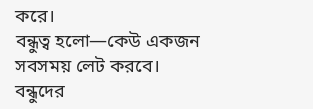করে।
বন্ধুত্ব হলো—কেউ একজন সবসময় লেট করবে।
বন্ধুদের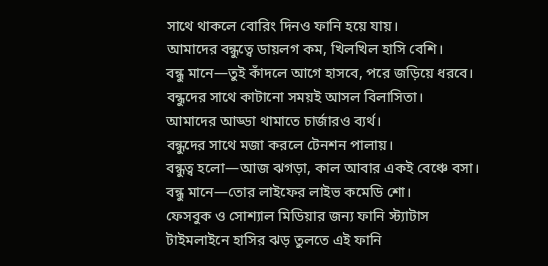সাথে থাকলে বোরিং দিনও ফানি হয়ে যায়।
আমাদের বন্ধুত্বে ডায়লগ কম, খিলখিল হাসি বেশি।
বন্ধু মানে—তুই কাঁদলে আগে হাসবে, পরে জড়িয়ে ধরবে।
বন্ধুদের সাথে কাটানো সময়ই আসল বিলাসিতা।
আমাদের আড্ডা থামাতে চার্জারও ব্যর্থ।
বন্ধুদের সাথে মজা করলে টেনশন পালায়।
বন্ধুত্ব হলো—আজ ঝগড়া, কাল আবার একই বেঞ্চে বসা।
বন্ধু মানে—তোর লাইফের লাইভ কমেডি শো।
ফেসবুক ও সোশ্যাল মিডিয়ার জন্য ফানি স্ট্যাটাস
টাইমলাইনে হাসির ঝড় তুলতে এই ফানি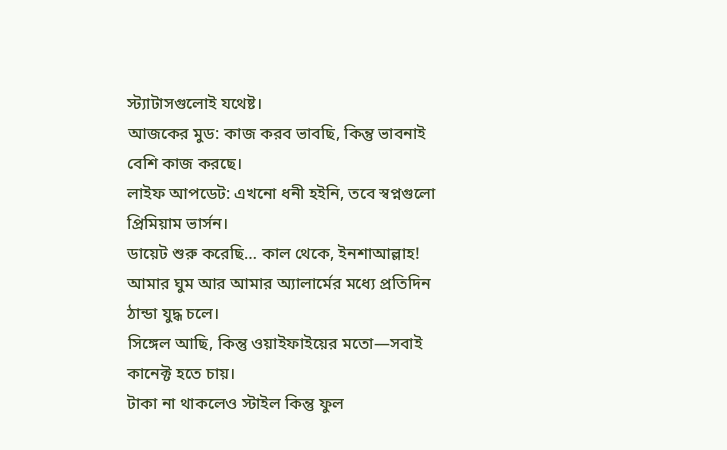স্ট্যাটাসগুলোই যথেষ্ট।
আজকের মুড: কাজ করব ভাবছি, কিন্তু ভাবনাই বেশি কাজ করছে।
লাইফ আপডেট: এখনো ধনী হইনি, তবে স্বপ্নগুলো প্রিমিয়াম ভার্সন।
ডায়েট শুরু করেছি… কাল থেকে, ইনশাআল্লাহ!
আমার ঘুম আর আমার অ্যালার্মের মধ্যে প্রতিদিন ঠান্ডা যুদ্ধ চলে।
সিঙ্গেল আছি, কিন্তু ওয়াইফাইয়ের মতো—সবাই কানেক্ট হতে চায়।
টাকা না থাকলেও স্টাইল কিন্তু ফুল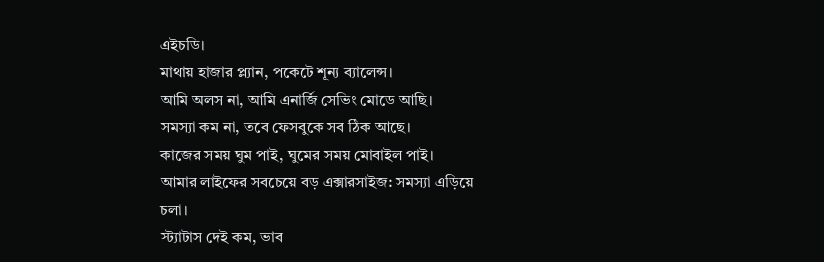এইচডি।
মাথায় হাজার প্ল্যান, পকেটে শূন্য ব্যালেন্স।
আমি অলস না, আমি এনার্জি সেভিং মোডে আছি।
সমস্যা কম না, তবে ফেসবুকে সব ঠিক আছে।
কাজের সময় ঘুম পাই, ঘুমের সময় মোবাইল পাই।
আমার লাইফের সবচেয়ে বড় এক্সারসাইজ: সমস্যা এড়িয়ে চলা।
স্ট্যাটাস দেই কম, ভাব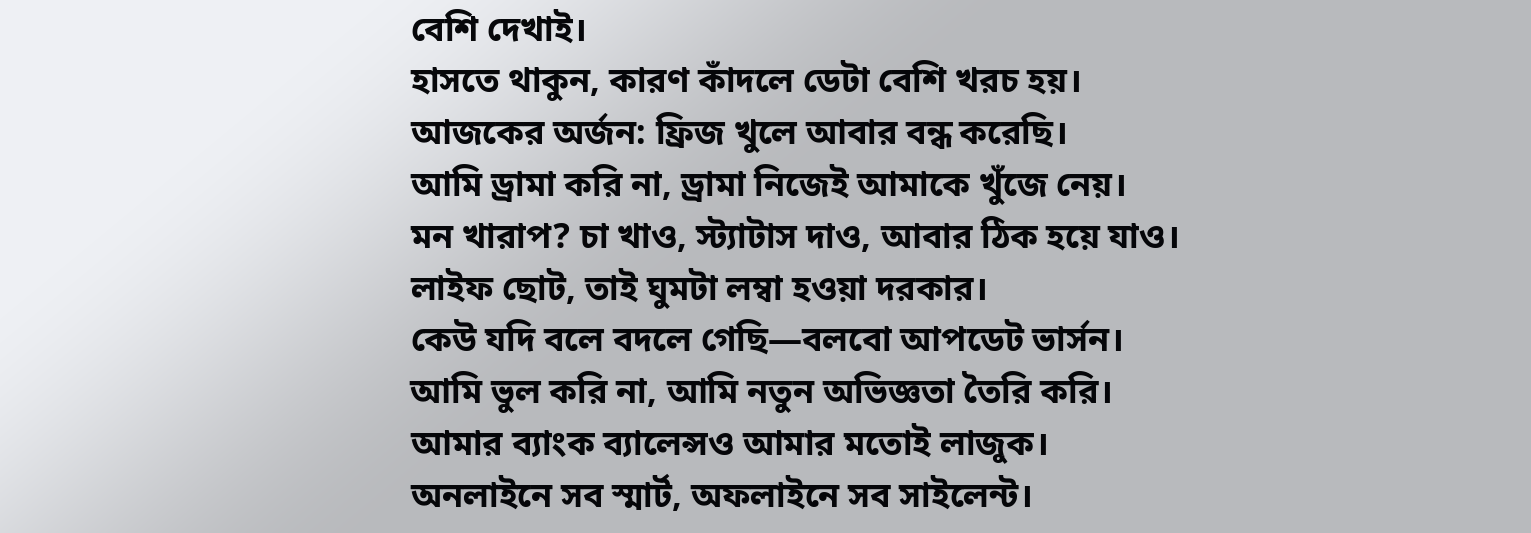বেশি দেখাই।
হাসতে থাকুন, কারণ কাঁদলে ডেটা বেশি খরচ হয়।
আজকের অর্জন: ফ্রিজ খুলে আবার বন্ধ করেছি।
আমি ড্রামা করি না, ড্রামা নিজেই আমাকে খুঁজে নেয়।
মন খারাপ? চা খাও, স্ট্যাটাস দাও, আবার ঠিক হয়ে যাও।
লাইফ ছোট, তাই ঘুমটা লম্বা হওয়া দরকার।
কেউ যদি বলে বদলে গেছি—বলবো আপডেট ভার্সন।
আমি ভুল করি না, আমি নতুন অভিজ্ঞতা তৈরি করি।
আমার ব্যাংক ব্যালেন্সও আমার মতোই লাজুক।
অনলাইনে সব স্মার্ট, অফলাইনে সব সাইলেন্ট।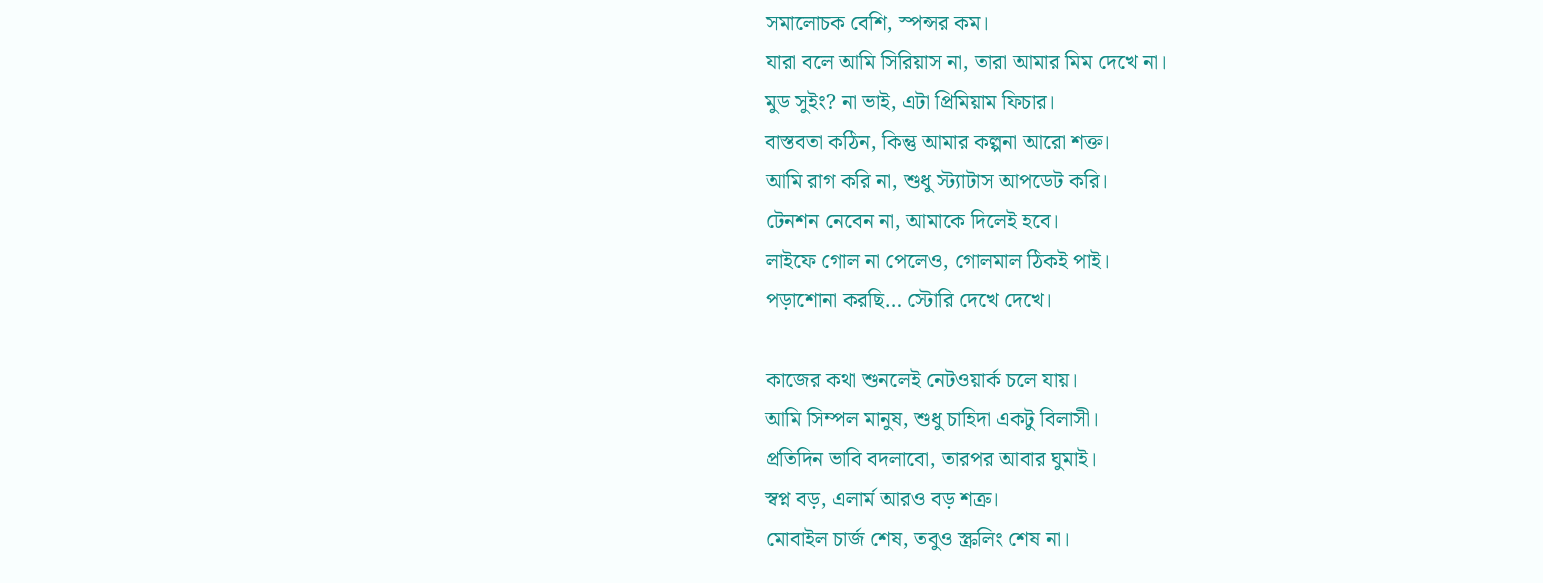সমালোচক বেশি, স্পন্সর কম।
যারা বলে আমি সিরিয়াস না, তারা আমার মিম দেখে না।
মুড সুইং? না ভাই, এটা প্রিমিয়াম ফিচার।
বাস্তবতা কঠিন, কিন্তু আমার কল্পনা আরো শক্ত।
আমি রাগ করি না, শুধু স্ট্যাটাস আপডেট করি।
টেনশন নেবেন না, আমাকে দিলেই হবে।
লাইফে গোল না পেলেও, গোলমাল ঠিকই পাই।
পড়াশোনা করছি… স্টোরি দেখে দেখে।

কাজের কথা শুনলেই নেটওয়ার্ক চলে যায়।
আমি সিম্পল মানুষ, শুধু চাহিদা একটু বিলাসী।
প্রতিদিন ভাবি বদলাবো, তারপর আবার ঘুমাই।
স্বপ্ন বড়, এলার্ম আরও বড় শত্রু।
মোবাইল চার্জ শেষ, তবুও স্ক্রলিং শেষ না।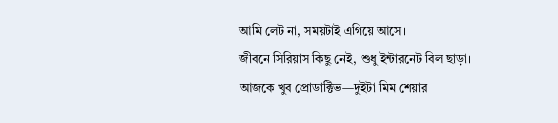আমি লেট না, সময়টাই এগিয়ে আসে।
জীবনে সিরিয়াস কিছু নেই, শুধু ইন্টারনেট বিল ছাড়া।
আজকে খুব প্রোডাক্টিভ—দুইটা মিম শেয়ার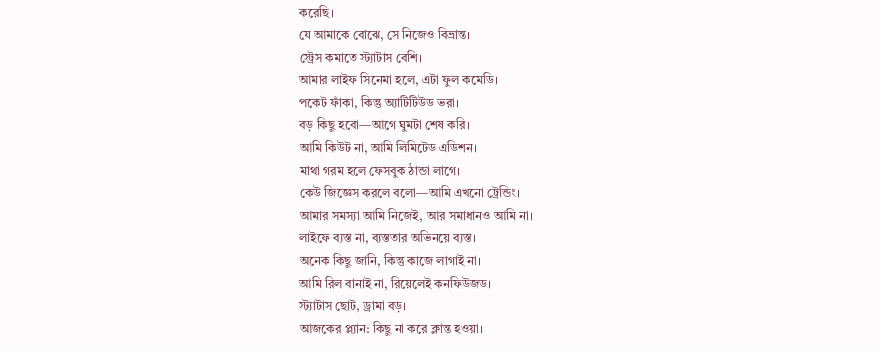করেছি।
যে আমাকে বোঝে, সে নিজেও বিভ্রান্ত।
স্ট্রেস কমাতে স্ট্যাটাস বেশি।
আমার লাইফ সিনেমা হলে, এটা ফুল কমেডি।
পকেট ফাঁকা, কিন্তু অ্যাটিটিউড ভরা।
বড় কিছু হবো—আগে ঘুমটা শেষ করি।
আমি কিউট না, আমি লিমিটেড এডিশন।
মাথা গরম হলে ফেসবুক ঠান্ডা লাগে।
কেউ জিজ্ঞেস করলে বলো—আমি এখনো ট্রেন্ডিং।
আমার সমস্যা আমি নিজেই, আর সমাধানও আমি না।
লাইফে ব্যস্ত না, ব্যস্ততার অভিনয়ে ব্যস্ত।
অনেক কিছু জানি, কিন্তু কাজে লাগাই না।
আমি রিল বানাই না, রিয়েলেই কনফিউজড।
স্ট্যাটাস ছোট, ড্রামা বড়।
আজকের প্ল্যান: কিছু না করে ক্লান্ত হওয়া।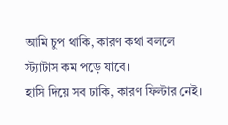আমি চুপ থাকি, কারণ কথা বললে স্ট্যাটাস কম পড়ে যাবে।
হাসি দিয়ে সব ঢাকি, কারণ ফিল্টার নেই।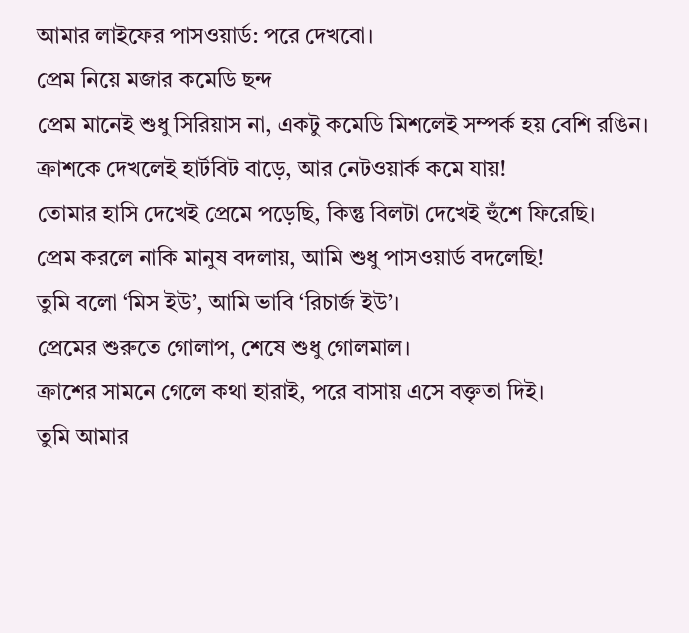আমার লাইফের পাসওয়ার্ড: পরে দেখবো।
প্রেম নিয়ে মজার কমেডি ছন্দ
প্রেম মানেই শুধু সিরিয়াস না, একটু কমেডি মিশলেই সম্পর্ক হয় বেশি রঙিন।
ক্রাশকে দেখলেই হার্টবিট বাড়ে, আর নেটওয়ার্ক কমে যায়!
তোমার হাসি দেখেই প্রেমে পড়েছি, কিন্তু বিলটা দেখেই হুঁশে ফিরেছি।
প্রেম করলে নাকি মানুষ বদলায়, আমি শুধু পাসওয়ার্ড বদলেছি!
তুমি বলো ‘মিস ইউ’, আমি ভাবি ‘রিচার্জ ইউ’।
প্রেমের শুরুতে গোলাপ, শেষে শুধু গোলমাল।
ক্রাশের সামনে গেলে কথা হারাই, পরে বাসায় এসে বক্তৃতা দিই।
তুমি আমার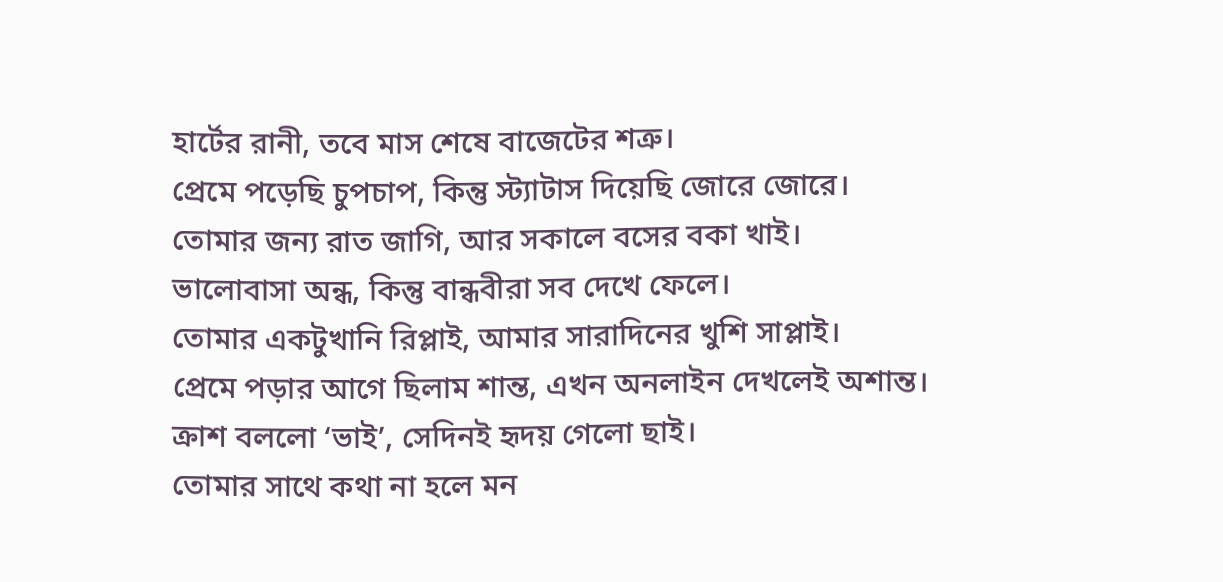হার্টের রানী, তবে মাস শেষে বাজেটের শত্রু।
প্রেমে পড়েছি চুপচাপ, কিন্তু স্ট্যাটাস দিয়েছি জোরে জোরে।
তোমার জন্য রাত জাগি, আর সকালে বসের বকা খাই।
ভালোবাসা অন্ধ, কিন্তু বান্ধবীরা সব দেখে ফেলে।
তোমার একটুখানি রিপ্লাই, আমার সারাদিনের খুশি সাপ্লাই।
প্রেমে পড়ার আগে ছিলাম শান্ত, এখন অনলাইন দেখলেই অশান্ত।
ক্রাশ বললো ‘ভাই’, সেদিনই হৃদয় গেলো ছাই।
তোমার সাথে কথা না হলে মন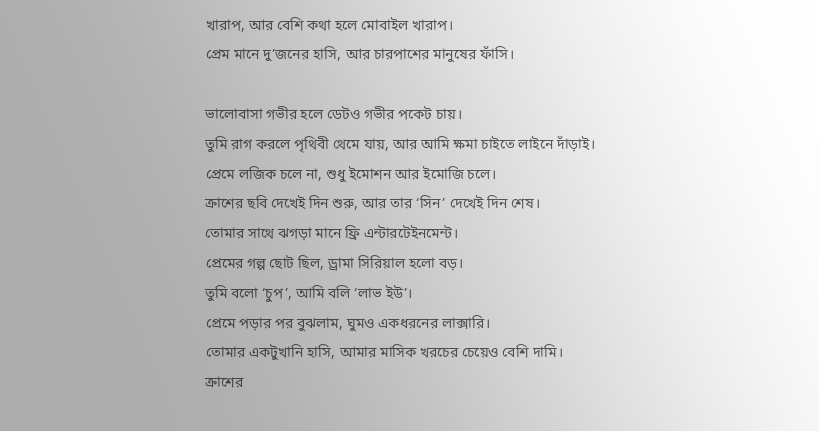খারাপ, আর বেশি কথা হলে মোবাইল খারাপ।
প্রেম মানে দু’জনের হাসি, আর চারপাশের মানুষের ফাঁসি।

ভালোবাসা গভীর হলে ডেটও গভীর পকেট চায়।
তুমি রাগ করলে পৃথিবী থেমে যায়, আর আমি ক্ষমা চাইতে লাইনে দাঁড়াই।
প্রেমে লজিক চলে না, শুধু ইমোশন আর ইমোজি চলে।
ক্রাশের ছবি দেখেই দিন শুরু, আর তার ‘সিন’ দেখেই দিন শেষ।
তোমার সাথে ঝগড়া মানে ফ্রি এন্টারটেইনমেন্ট।
প্রেমের গল্প ছোট ছিল, ড্রামা সিরিয়াল হলো বড়।
তুমি বলো ‘চুপ’, আমি বলি ‘লাভ ইউ’।
প্রেমে পড়ার পর বুঝলাম, ঘুমও একধরনের লাক্সারি।
তোমার একটুখানি হাসি, আমার মাসিক খরচের চেয়েও বেশি দামি।
ক্রাশের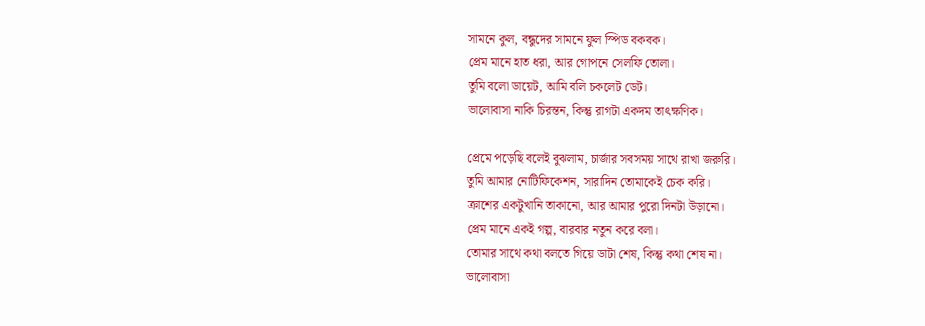সামনে কুল, বন্ধুদের সামনে ফুল স্পিড বকবক।
প্রেম মানে হাত ধরা, আর গোপনে সেলফি তোলা।
তুমি বলো ডায়েট, আমি বলি চকলেট ডেট।
ভালোবাসা নাকি চিরন্তন, কিন্তু রাগটা একদম তাৎক্ষণিক।

প্রেমে পড়েছি বলেই বুঝলাম, চার্জার সবসময় সাথে রাখা জরুরি।
তুমি আমার নোটিফিকেশন, সারাদিন তোমাকেই চেক করি।
ক্রাশের একটুখানি তাকানো, আর আমার পুরো দিনটা উড়ানো।
প্রেম মানে একই গল্প, বারবার নতুন করে বলা।
তোমার সাথে কথা বলতে গিয়ে ডাটা শেষ, কিন্তু কথা শেষ না।
ভালোবাসা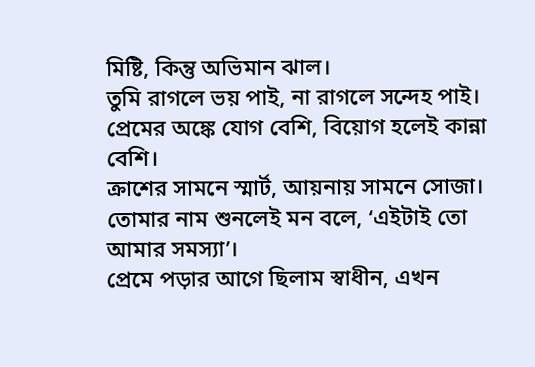মিষ্টি, কিন্তু অভিমান ঝাল।
তুমি রাগলে ভয় পাই, না রাগলে সন্দেহ পাই।
প্রেমের অঙ্কে যোগ বেশি, বিয়োগ হলেই কান্না বেশি।
ক্রাশের সামনে স্মার্ট, আয়নায় সামনে সোজা।
তোমার নাম শুনলেই মন বলে, ‘এইটাই তো আমার সমস্যা’।
প্রেমে পড়ার আগে ছিলাম স্বাধীন, এখন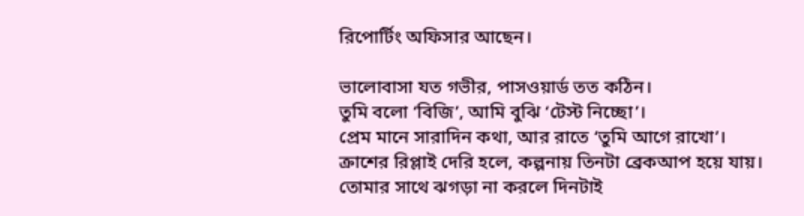রিপোর্টিং অফিসার আছেন।

ভালোবাসা যত গভীর, পাসওয়ার্ড তত কঠিন।
তুমি বলো ‘বিজি’, আমি বুঝি ‘টেস্ট নিচ্ছো’।
প্রেম মানে সারাদিন কথা, আর রাতে ‘তুমি আগে রাখো’।
ক্রাশের রিপ্লাই দেরি হলে, কল্পনায় তিনটা ব্রেকআপ হয়ে যায়।
তোমার সাথে ঝগড়া না করলে দিনটাই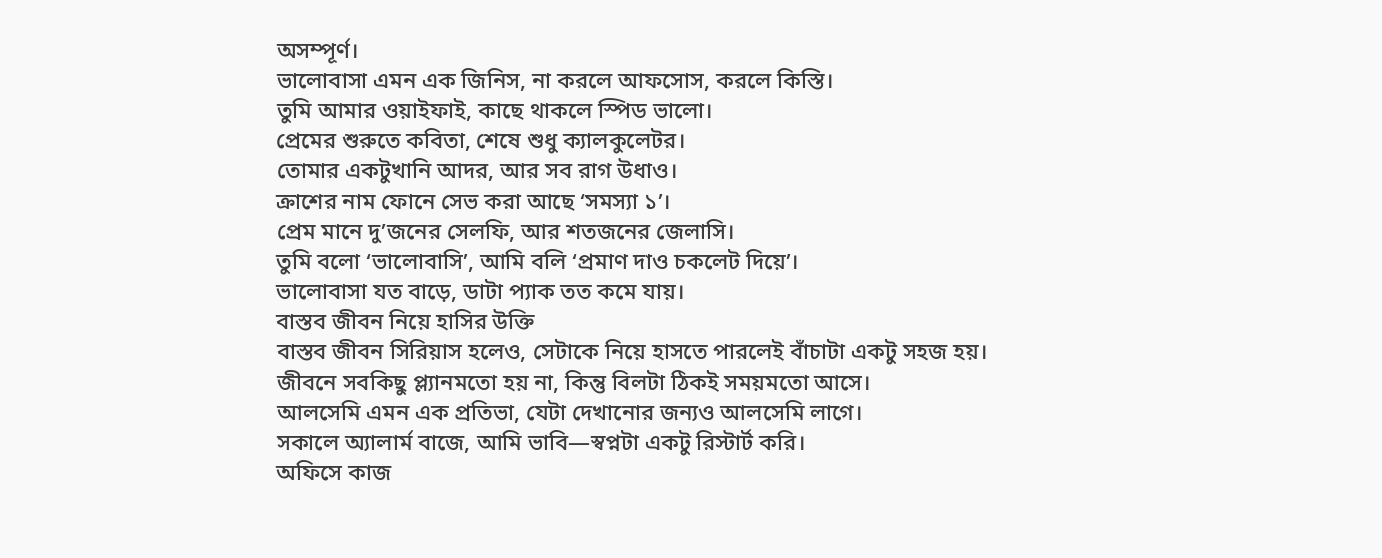অসম্পূর্ণ।
ভালোবাসা এমন এক জিনিস, না করলে আফসোস, করলে কিস্তি।
তুমি আমার ওয়াইফাই, কাছে থাকলে স্পিড ভালো।
প্রেমের শুরুতে কবিতা, শেষে শুধু ক্যালকুলেটর।
তোমার একটুখানি আদর, আর সব রাগ উধাও।
ক্রাশের নাম ফোনে সেভ করা আছে ‘সমস্যা ১’।
প্রেম মানে দু’জনের সেলফি, আর শতজনের জেলাসি।
তুমি বলো ‘ভালোবাসি’, আমি বলি ‘প্রমাণ দাও চকলেট দিয়ে’।
ভালোবাসা যত বাড়ে, ডাটা প্যাক তত কমে যায়।
বাস্তব জীবন নিয়ে হাসির উক্তি
বাস্তব জীবন সিরিয়াস হলেও, সেটাকে নিয়ে হাসতে পারলেই বাঁচাটা একটু সহজ হয়।
জীবনে সবকিছু প্ল্যানমতো হয় না, কিন্তু বিলটা ঠিকই সময়মতো আসে।
আলসেমি এমন এক প্রতিভা, যেটা দেখানোর জন্যও আলসেমি লাগে।
সকালে অ্যালার্ম বাজে, আমি ভাবি—স্বপ্নটা একটু রিস্টার্ট করি।
অফিসে কাজ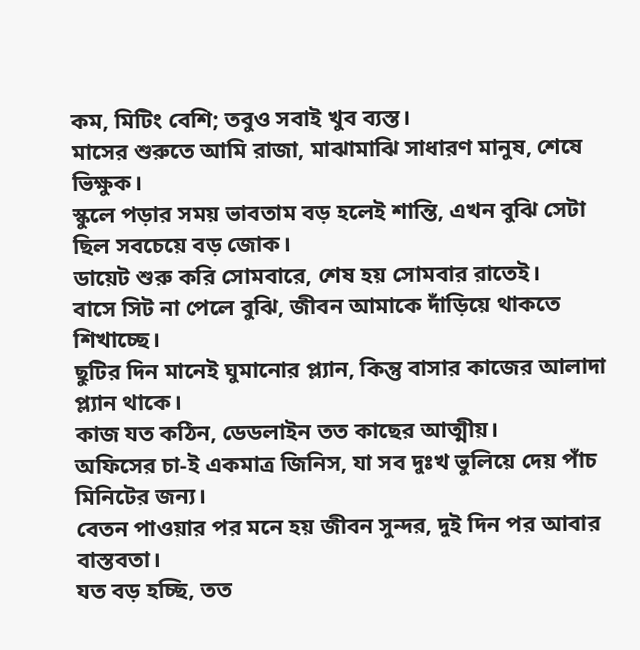কম, মিটিং বেশি; তবুও সবাই খুব ব্যস্ত।
মাসের শুরুতে আমি রাজা, মাঝামাঝি সাধারণ মানুষ, শেষে ভিক্ষুক।
স্কুলে পড়ার সময় ভাবতাম বড় হলেই শান্তি, এখন বুঝি সেটা ছিল সবচেয়ে বড় জোক।
ডায়েট শুরু করি সোমবারে, শেষ হয় সোমবার রাতেই।
বাসে সিট না পেলে বুঝি, জীবন আমাকে দাঁড়িয়ে থাকতে শিখাচ্ছে।
ছুটির দিন মানেই ঘুমানোর প্ল্যান, কিন্তু বাসার কাজের আলাদা প্ল্যান থাকে।
কাজ যত কঠিন, ডেডলাইন তত কাছের আত্মীয়।
অফিসের চা-ই একমাত্র জিনিস, যা সব দুঃখ ভুলিয়ে দেয় পাঁচ মিনিটের জন্য।
বেতন পাওয়ার পর মনে হয় জীবন সুন্দর, দুই দিন পর আবার বাস্তবতা।
যত বড় হচ্ছি, তত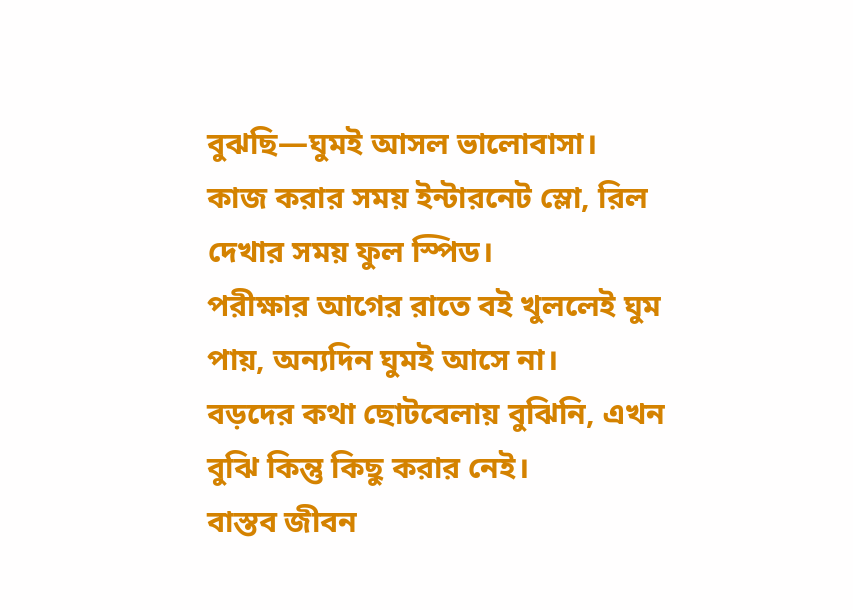বুঝছি—ঘুমই আসল ভালোবাসা।
কাজ করার সময় ইন্টারনেট স্লো, রিল দেখার সময় ফুল স্পিড।
পরীক্ষার আগের রাতে বই খুললেই ঘুম পায়, অন্যদিন ঘুমই আসে না।
বড়দের কথা ছোটবেলায় বুঝিনি, এখন বুঝি কিন্তু কিছু করার নেই।
বাস্তব জীবন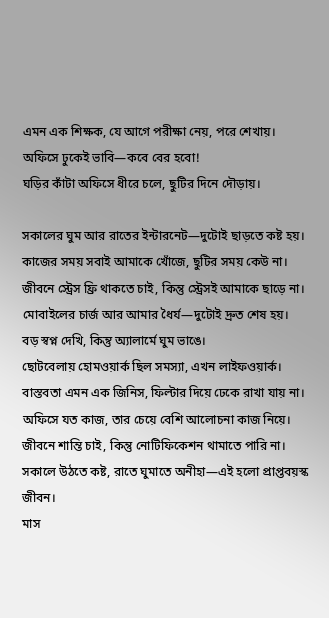এমন এক শিক্ষক, যে আগে পরীক্ষা নেয়, পরে শেখায়।
অফিসে ঢুকেই ভাবি—কবে বের হবো!
ঘড়ির কাঁটা অফিসে ধীরে চলে, ছুটির দিনে দৌড়ায়।

সকালের ঘুম আর রাতের ইন্টারনেট—দুটোই ছাড়তে কষ্ট হয়।
কাজের সময় সবাই আমাকে খোঁজে, ছুটির সময় কেউ না।
জীবনে স্ট্রেস ফ্রি থাকতে চাই, কিন্তু স্ট্রেসই আমাকে ছাড়ে না।
মোবাইলের চার্জ আর আমার ধৈর্য—দুটোই দ্রুত শেষ হয়।
বড় স্বপ্ন দেখি, কিন্তু অ্যালার্মে ঘুম ভাঙে।
ছোটবেলায় হোমওয়ার্ক ছিল সমস্যা, এখন লাইফওয়ার্ক।
বাস্তবতা এমন এক জিনিস, ফিল্টার দিয়ে ঢেকে রাখা যায় না।
অফিসে যত কাজ, তার চেয়ে বেশি আলোচনা কাজ নিয়ে।
জীবনে শান্তি চাই, কিন্তু নোটিফিকেশন থামাতে পারি না।
সকালে উঠতে কষ্ট, রাতে ঘুমাতে অনীহা—এই হলো প্রাপ্তবয়স্ক জীবন।
মাস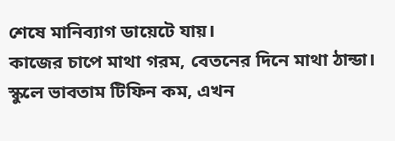শেষে মানিব্যাগ ডায়েটে যায়।
কাজের চাপে মাথা গরম, বেতনের দিনে মাথা ঠান্ডা।
স্কুলে ভাবতাম টিফিন কম, এখন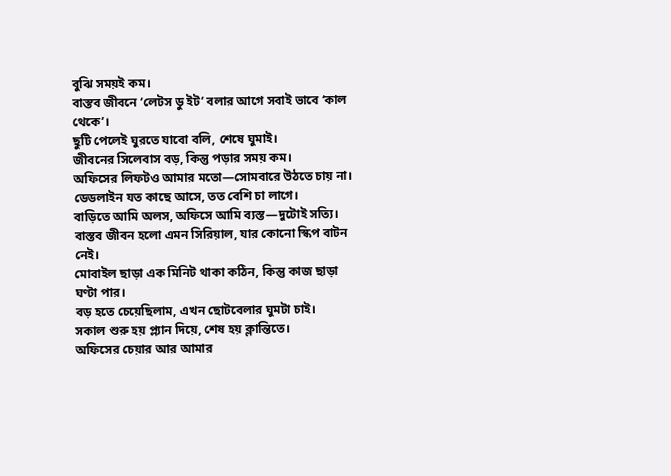বুঝি সময়ই কম।
বাস্তব জীবনে ‘লেটস ডু ইট’ বলার আগে সবাই ভাবে ‘কাল থেকে’।
ছুটি পেলেই ঘুরতে যাবো বলি, শেষে ঘুমাই।
জীবনের সিলেবাস বড়, কিন্তু পড়ার সময় কম।
অফিসের লিফটও আমার মতো—সোমবারে উঠতে চায় না।
ডেডলাইন যত কাছে আসে, তত বেশি চা লাগে।
বাড়িতে আমি অলস, অফিসে আমি ব্যস্ত—দুটোই সত্যি।
বাস্তব জীবন হলো এমন সিরিয়াল, যার কোনো স্কিপ বাটন নেই।
মোবাইল ছাড়া এক মিনিট থাকা কঠিন, কিন্তু কাজ ছাড়া ঘণ্টা পার।
বড় হতে চেয়েছিলাম, এখন ছোটবেলার ঘুমটা চাই।
সকাল শুরু হয় প্ল্যান দিয়ে, শেষ হয় ক্লান্তিতে।
অফিসের চেয়ার আর আমার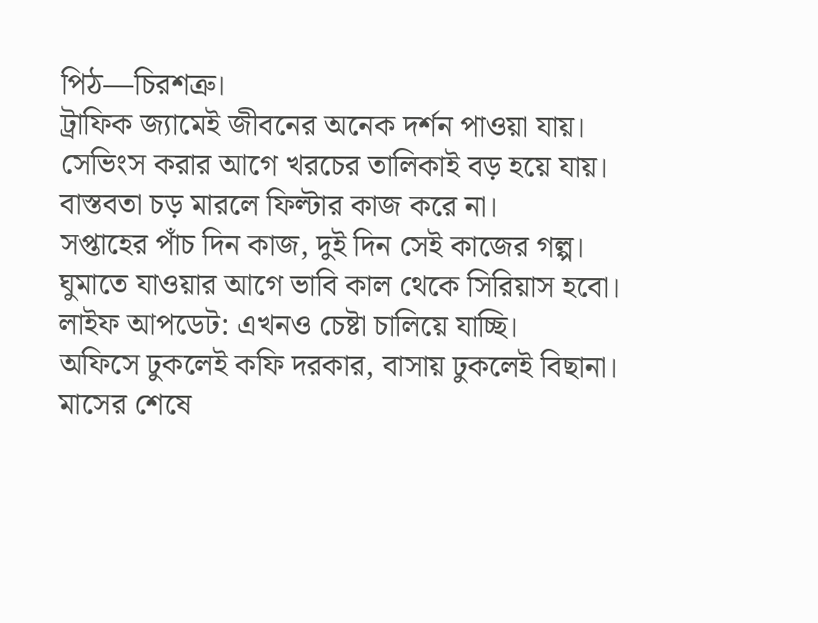পিঠ—চিরশত্রু।
ট্রাফিক জ্যামেই জীবনের অনেক দর্শন পাওয়া যায়।
সেভিংস করার আগে খরচের তালিকাই বড় হয়ে যায়।
বাস্তবতা চড় মারলে ফিল্টার কাজ করে না।
সপ্তাহের পাঁচ দিন কাজ, দুই দিন সেই কাজের গল্প।
ঘুমাতে যাওয়ার আগে ভাবি কাল থেকে সিরিয়াস হবো।
লাইফ আপডেট: এখনও চেষ্টা চালিয়ে যাচ্ছি।
অফিসে ঢুকলেই কফি দরকার, বাসায় ঢুকলেই বিছানা।
মাসের শেষে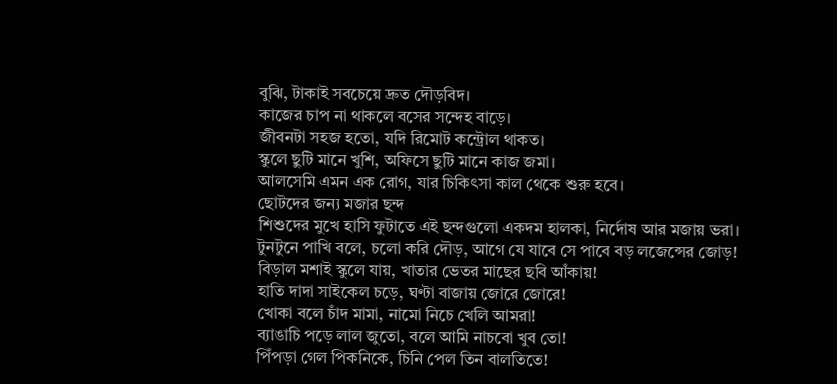বুঝি, টাকাই সবচেয়ে দ্রুত দৌড়বিদ।
কাজের চাপ না থাকলে বসের সন্দেহ বাড়ে।
জীবনটা সহজ হতো, যদি রিমোট কন্ট্রোল থাকত।
স্কুলে ছুটি মানে খুশি, অফিসে ছুটি মানে কাজ জমা।
আলসেমি এমন এক রোগ, যার চিকিৎসা কাল থেকে শুরু হবে।
ছোটদের জন্য মজার ছন্দ
শিশুদের মুখে হাসি ফুটাতে এই ছন্দগুলো একদম হালকা, নির্দোষ আর মজায় ভরা।
টুনটুনে পাখি বলে, চলো করি দৌড়, আগে যে যাবে সে পাবে বড় লজেন্সের জোড়!
বিড়াল মশাই স্কুলে যায়, খাতার ভেতর মাছের ছবি আঁকায়!
হাতি দাদা সাইকেল চড়ে, ঘণ্টা বাজায় জোরে জোরে!
খোকা বলে চাঁদ মামা, নামো নিচে খেলি আমরা!
ব্যাঙাচি পড়ে লাল জুতো, বলে আমি নাচবো খুব তো!
পিঁপড়া গেল পিকনিকে, চিনি পেল তিন বালতিতে!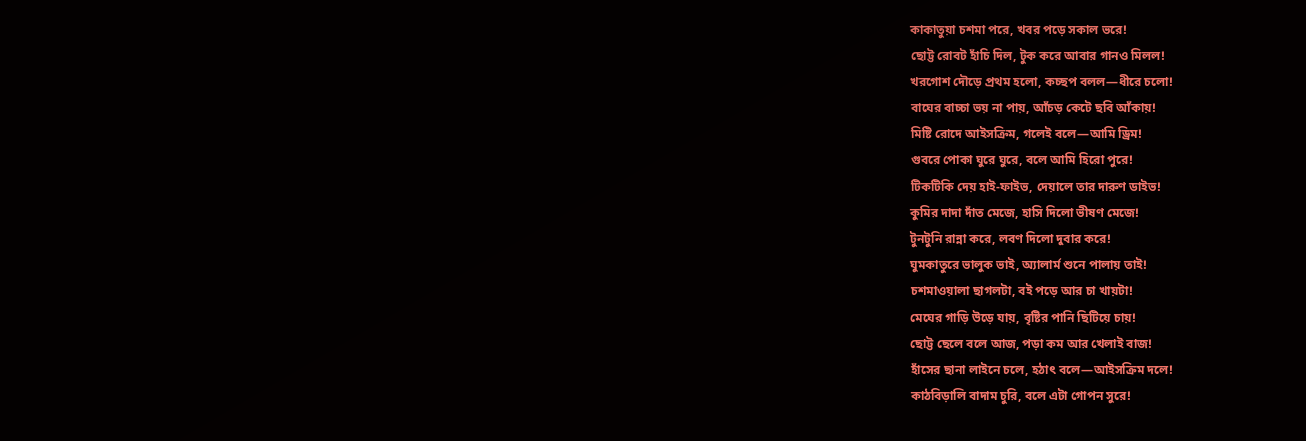কাকাতুয়া চশমা পরে, খবর পড়ে সকাল ভরে!
ছোট্ট রোবট হাঁচি দিল, টুক করে আবার গানও মিলল!
খরগোশ দৌড়ে প্রথম হলো, কচ্ছপ বলল—ধীরে চলো!
বাঘের বাচ্চা ভয় না পায়, আঁচড় কেটে ছবি আঁকায়!
মিষ্টি রোদে আইসক্রিম, গলেই বলে—আমি ড্রিম!
গুবরে পোকা ঘুরে ঘুরে, বলে আমি হিরো পুরে!
টিকটিকি দেয় হাই-ফাইভ, দেয়ালে তার দারুণ ডাইভ!
কুমির দাদা দাঁত মেজে, হাসি দিলো ভীষণ মেজে!
টুনটুনি রান্না করে, লবণ দিলো দুবার করে!
ঘুমকাতুরে ভালুক ভাই, অ্যালার্ম শুনে পালায় তাই!
চশমাওয়ালা ছাগলটা, বই পড়ে আর চা খায়টা!
মেঘের গাড়ি উড়ে যায়, বৃষ্টির পানি ছিটিয়ে চায়!
ছোট্ট ছেলে বলে আজ, পড়া কম আর খেলাই বাজ!
হাঁসের ছানা লাইনে চলে, হঠাৎ বলে—আইসক্রিম দলে!
কাঠবিড়ালি বাদাম চুরি, বলে এটা গোপন সুরে!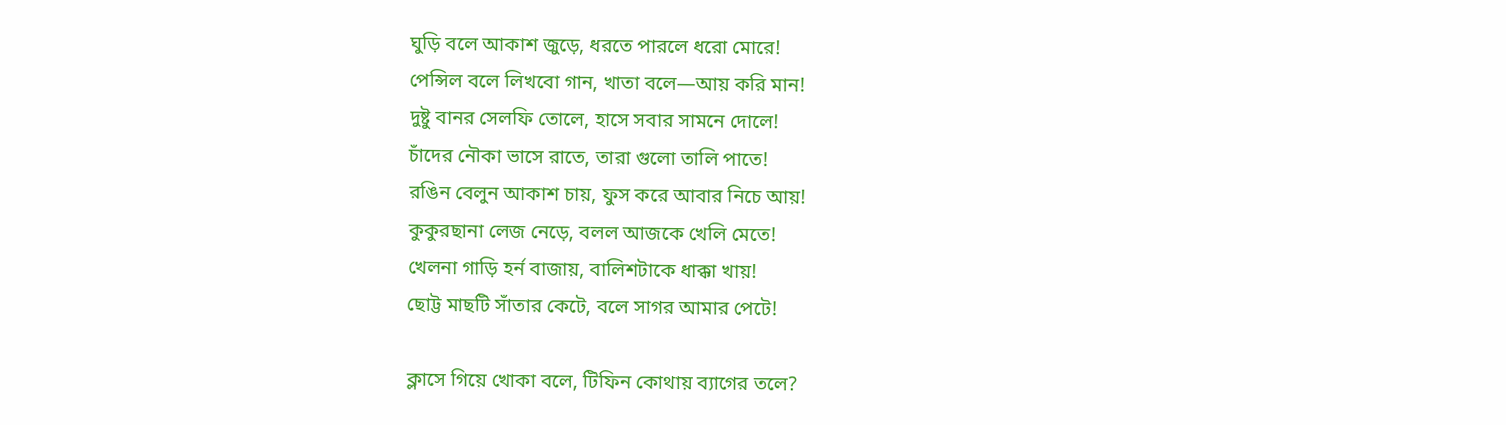ঘুড়ি বলে আকাশ জুড়ে, ধরতে পারলে ধরো মোরে!
পেন্সিল বলে লিখবো গান, খাতা বলে—আয় করি মান!
দুষ্টু বানর সেলফি তোলে, হাসে সবার সামনে দোলে!
চাঁদের নৌকা ভাসে রাতে, তারা গুলো তালি পাতে!
রঙিন বেলুন আকাশ চায়, ফুস করে আবার নিচে আয়!
কুকুরছানা লেজ নেড়ে, বলল আজকে খেলি মেতে!
খেলনা গাড়ি হর্ন বাজায়, বালিশটাকে ধাক্কা খায়!
ছোট্ট মাছটি সাঁতার কেটে, বলে সাগর আমার পেটে!

ক্লাসে গিয়ে খোকা বলে, টিফিন কোথায় ব্যাগের তলে?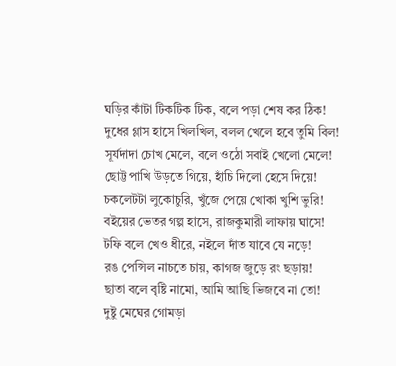ঘড়ির কাঁটা টিকটিক টিক, বলে পড়া শেষ কর ঠিক!
দুধের গ্লাস হাসে খিলখিল, বলল খেলে হবে তুমি বিল!
সূর্যদাদা চোখ মেলে, বলে ওঠো সবাই খেলো মেলে!
ছোট্ট পাখি উড়তে গিয়ে, হাঁচি দিলো হেসে দিয়ে!
চকলেটটা লুকোচুরি, খুঁজে পেয়ে খোকা খুশি ভুরি!
বইয়ের ভেতর গল্প হাসে, রাজকুমারী লাফায় ঘাসে!
টফি বলে খেও ধীরে, নইলে দাঁত যাবে যে নড়ে!
রঙ পেন্সিল নাচতে চায়, কাগজ জুড়ে রং ছড়ায়!
ছাতা বলে বৃষ্টি নামো, আমি আছি ভিজবে না তো!
দুষ্টু মেঘের গোমড়া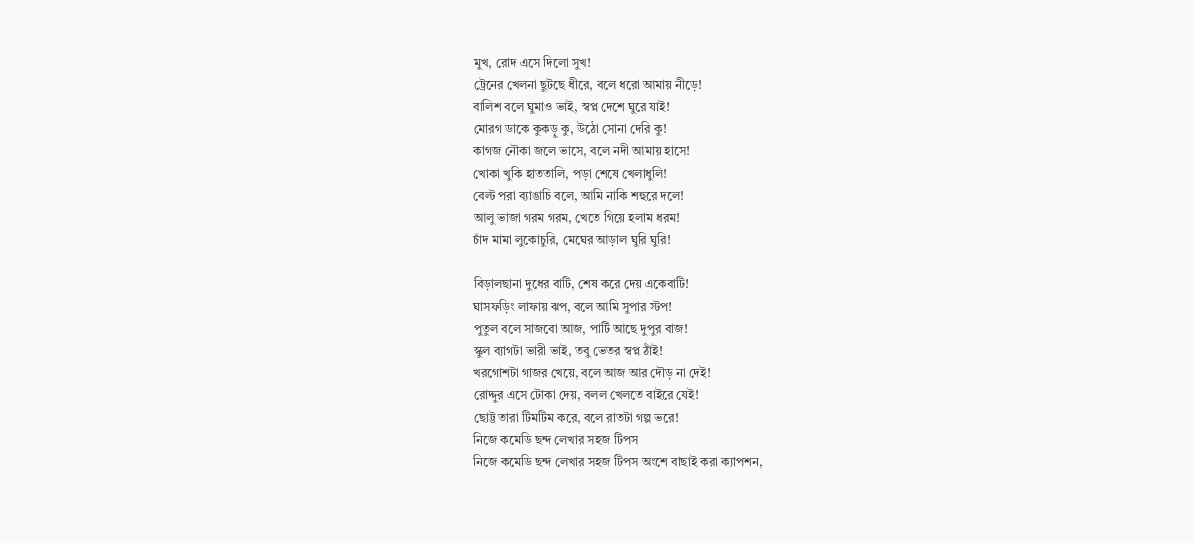মুখ, রোদ এসে দিলো সুখ!
ট্রেনের খেলনা ছুটছে ধীরে, বলে ধরো আমায় নীড়ে!
বালিশ বলে ঘুমাও ভাই, স্বপ্ন দেশে ঘুরে যাই!
মোরগ ডাকে কুকড়ু কু, উঠো সোনা দেরি কু!
কাগজ নৌকা জলে ভাসে, বলে নদী আমায় হাসে!
খোকা খুকি হাততালি, পড়া শেষে খেলাধুলি!
বেল্ট পরা ব্যাঙাচি বলে, আমি নাকি শহুরে দলে!
আলু ভাজা গরম গরম, খেতে গিয়ে হলাম ধরম!
চাঁদ মামা লুকোচুরি, মেঘের আড়াল ঘুরি ঘুরি!

বিড়ালছানা দুধের বাটি, শেষ করে দেয় একেবাটি!
ঘাসফড়িং লাফায় ঝপ, বলে আমি সুপার স্টপ!
পুতুল বলে সাজবো আজ, পার্টি আছে দুপুর বাজ!
স্কুল ব্যাগটা ভারী ভাই, তবু ভেতর স্বপ্ন ঠাঁই!
খরগোশটা গাজর খেয়ে, বলে আজ আর দৌড় না দেই!
রোদ্দুর এসে টোকা দেয়, বলল খেলতে বাইরে যেই!
ছোট্ট তারা টিমটিম করে, বলে রাতটা গল্প ভরে!
নিজে কমেডি ছন্দ লেখার সহজ টিপস
নিজে কমেডি ছন্দ লেখার সহজ টিপস অংশে বাছাই করা ক্যাপশন,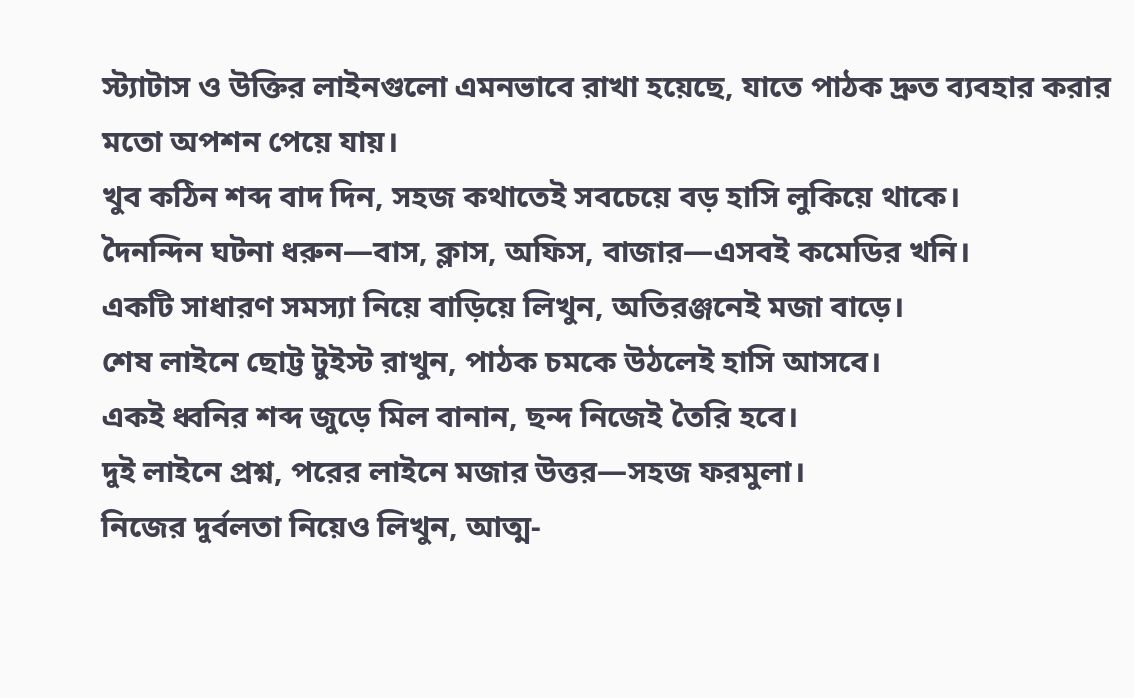স্ট্যাটাস ও উক্তির লাইনগুলো এমনভাবে রাখা হয়েছে, যাতে পাঠক দ্রুত ব্যবহার করার মতো অপশন পেয়ে যায়।
খুব কঠিন শব্দ বাদ দিন, সহজ কথাতেই সবচেয়ে বড় হাসি লুকিয়ে থাকে।
দৈনন্দিন ঘটনা ধরুন—বাস, ক্লাস, অফিস, বাজার—এসবই কমেডির খনি।
একটি সাধারণ সমস্যা নিয়ে বাড়িয়ে লিখুন, অতিরঞ্জনেই মজা বাড়ে।
শেষ লাইনে ছোট্ট টুইস্ট রাখুন, পাঠক চমকে উঠলেই হাসি আসবে।
একই ধ্বনির শব্দ জুড়ে মিল বানান, ছন্দ নিজেই তৈরি হবে।
দুই লাইনে প্রশ্ন, পরের লাইনে মজার উত্তর—সহজ ফরমুলা।
নিজের দুর্বলতা নিয়েও লিখুন, আত্ম-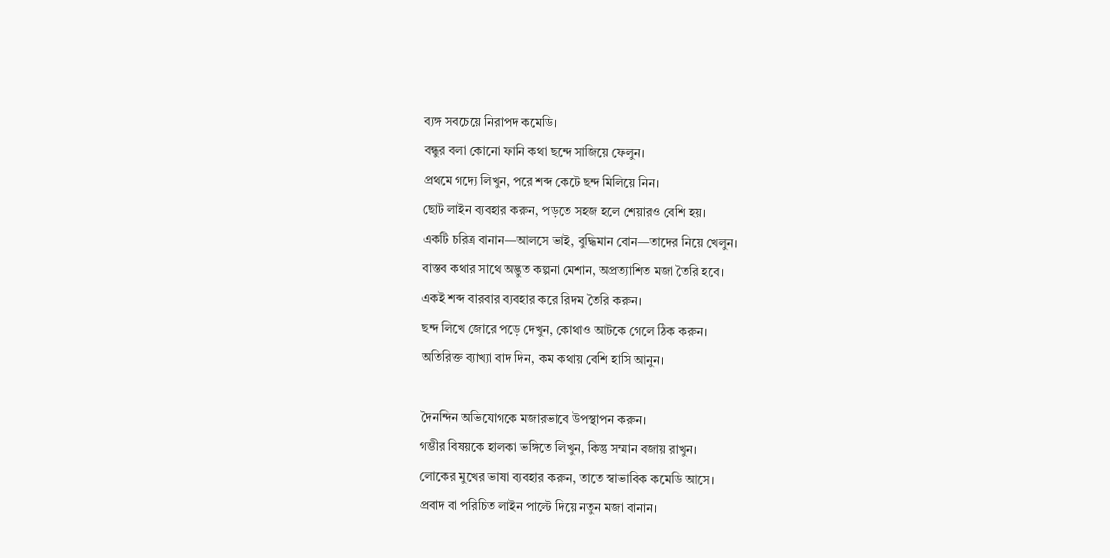ব্যঙ্গ সবচেয়ে নিরাপদ কমেডি।
বন্ধুর বলা কোনো ফানি কথা ছন্দে সাজিয়ে ফেলুন।
প্রথমে গদ্যে লিখুন, পরে শব্দ কেটে ছন্দ মিলিয়ে নিন।
ছোট লাইন ব্যবহার করুন, পড়তে সহজ হলে শেয়ারও বেশি হয়।
একটি চরিত্র বানান—আলসে ভাই, বুদ্ধিমান বোন—তাদের নিয়ে খেলুন।
বাস্তব কথার সাথে অদ্ভুত কল্পনা মেশান, অপ্রত্যাশিত মজা তৈরি হবে।
একই শব্দ বারবার ব্যবহার করে রিদম তৈরি করুন।
ছন্দ লিখে জোরে পড়ে দেখুন, কোথাও আটকে গেলে ঠিক করুন।
অতিরিক্ত ব্যাখ্যা বাদ দিন, কম কথায় বেশি হাসি আনুন।

দৈনন্দিন অভিযোগকে মজারভাবে উপস্থাপন করুন।
গম্ভীর বিষয়কে হালকা ভঙ্গিতে লিখুন, কিন্তু সম্মান বজায় রাখুন।
লোকের মুখের ভাষা ব্যবহার করুন, তাতে স্বাভাবিক কমেডি আসে।
প্রবাদ বা পরিচিত লাইন পাল্টে দিয়ে নতুন মজা বানান।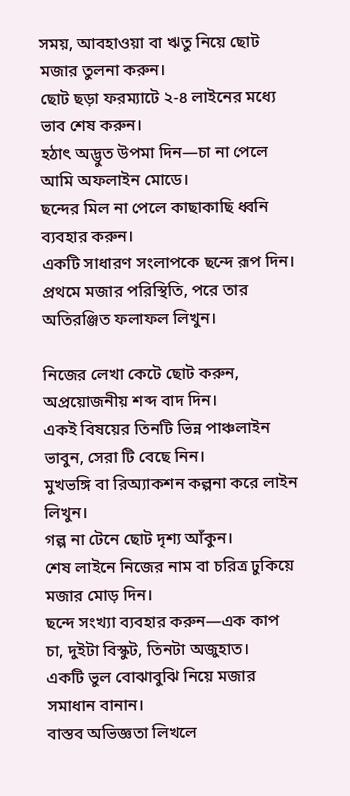সময়, আবহাওয়া বা ঋতু নিয়ে ছোট মজার তুলনা করুন।
ছোট ছড়া ফরম্যাটে ২-৪ লাইনের মধ্যে ভাব শেষ করুন।
হঠাৎ অদ্ভুত উপমা দিন—চা না পেলে আমি অফলাইন মোডে।
ছন্দের মিল না পেলে কাছাকাছি ধ্বনি ব্যবহার করুন।
একটি সাধারণ সংলাপকে ছন্দে রূপ দিন।
প্রথমে মজার পরিস্থিতি, পরে তার অতিরঞ্জিত ফলাফল লিখুন।

নিজের লেখা কেটে ছোট করুন, অপ্রয়োজনীয় শব্দ বাদ দিন।
একই বিষয়ের তিনটি ভিন্ন পাঞ্চলাইন ভাবুন, সেরা টি বেছে নিন।
মুখভঙ্গি বা রিঅ্যাকশন কল্পনা করে লাইন লিখুন।
গল্প না টেনে ছোট দৃশ্য আঁকুন।
শেষ লাইনে নিজের নাম বা চরিত্র ঢুকিয়ে মজার মোড় দিন।
ছন্দে সংখ্যা ব্যবহার করুন—এক কাপ চা, দুইটা বিস্কুট, তিনটা অজুহাত।
একটি ভুল বোঝাবুঝি নিয়ে মজার সমাধান বানান।
বাস্তব অভিজ্ঞতা লিখলে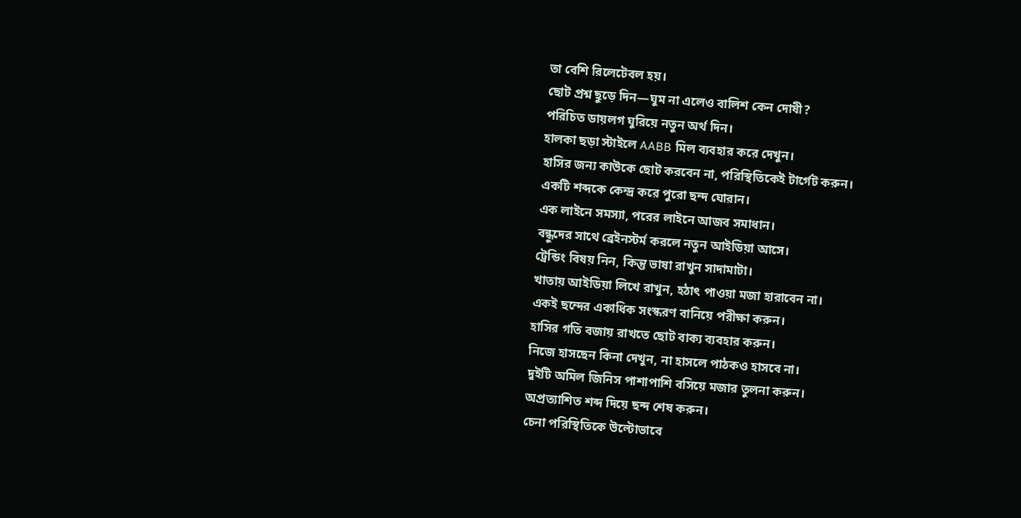তা বেশি রিলেটেবল হয়।
ছোট প্রশ্ন ছুড়ে দিন—ঘুম না এলেও বালিশ কেন দোষী?
পরিচিত ডায়লগ ঘুরিয়ে নতুন অর্থ দিন।
হালকা ছড়া স্টাইলে AABB মিল ব্যবহার করে দেখুন।
হাসির জন্য কাউকে ছোট করবেন না, পরিস্থিতিকেই টার্গেট করুন।
একটি শব্দকে কেন্দ্র করে পুরো ছন্দ ঘোরান।
এক লাইনে সমস্যা, পরের লাইনে আজব সমাধান।
বন্ধুদের সাথে ব্রেইনস্টর্ম করলে নতুন আইডিয়া আসে।
ট্রেন্ডিং বিষয় নিন, কিন্তু ভাষা রাখুন সাদামাটা।
খাতায় আইডিয়া লিখে রাখুন, হঠাৎ পাওয়া মজা হারাবেন না।
একই ছন্দের একাধিক সংস্করণ বানিয়ে পরীক্ষা করুন।
হাসির গতি বজায় রাখতে ছোট বাক্য ব্যবহার করুন।
নিজে হাসছেন কিনা দেখুন, না হাসলে পাঠকও হাসবে না।
দুইটি অমিল জিনিস পাশাপাশি বসিয়ে মজার তুলনা করুন।
অপ্রত্যাশিত শব্দ দিয়ে ছন্দ শেষ করুন।
চেনা পরিস্থিতিকে উল্টোভাবে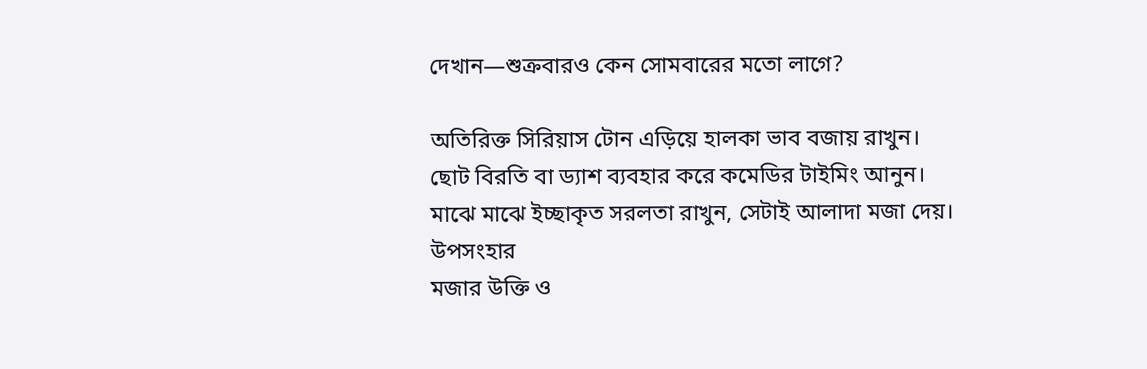দেখান—শুক্রবারও কেন সোমবারের মতো লাগে?

অতিরিক্ত সিরিয়াস টোন এড়িয়ে হালকা ভাব বজায় রাখুন।
ছোট বিরতি বা ড্যাশ ব্যবহার করে কমেডির টাইমিং আনুন।
মাঝে মাঝে ইচ্ছাকৃত সরলতা রাখুন, সেটাই আলাদা মজা দেয়।
উপসংহার
মজার উক্তি ও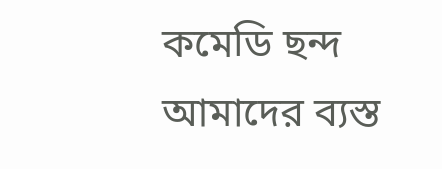কমেডি ছন্দ আমাদের ব্যস্ত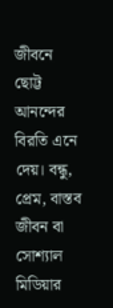জীবনে ছোট্ট আনন্দের বিরতি এনে দেয়। বন্ধু, প্রেম, বাস্তব জীবন বা সোশ্যাল মিডিয়ার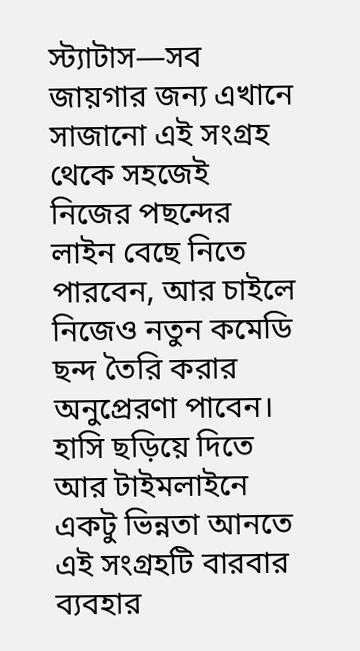স্ট্যাটাস—সব জায়গার জন্য এখানে সাজানো এই সংগ্রহ থেকে সহজেই নিজের পছন্দের লাইন বেছে নিতে পারবেন, আর চাইলে নিজেও নতুন কমেডি ছন্দ তৈরি করার অনুপ্রেরণা পাবেন।
হাসি ছড়িয়ে দিতে আর টাইমলাইনে একটু ভিন্নতা আনতে এই সংগ্রহটি বারবার ব্যবহার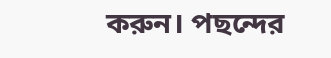করুন। পছন্দের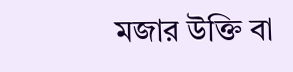মজার উক্তি বা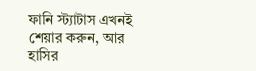ফানি স্ট্যাটাস এখনই শেয়ার করুন, আর হাসির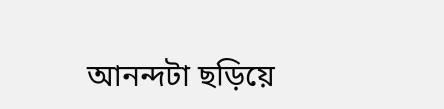আনন্দটা ছড়িয়ে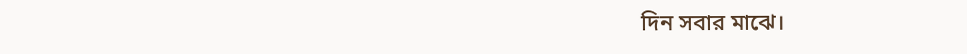দিন সবার মাঝে।